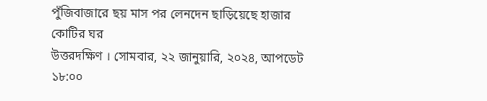পুঁজিবাজারে ছয় মাস পর লেনদেন ছাড়িয়েছে হাজার কোটির ঘর
উত্তরদক্ষিণ । সোমবার, ২২ জানুয়ারি, ২০২৪, আপডেট ১৮:০০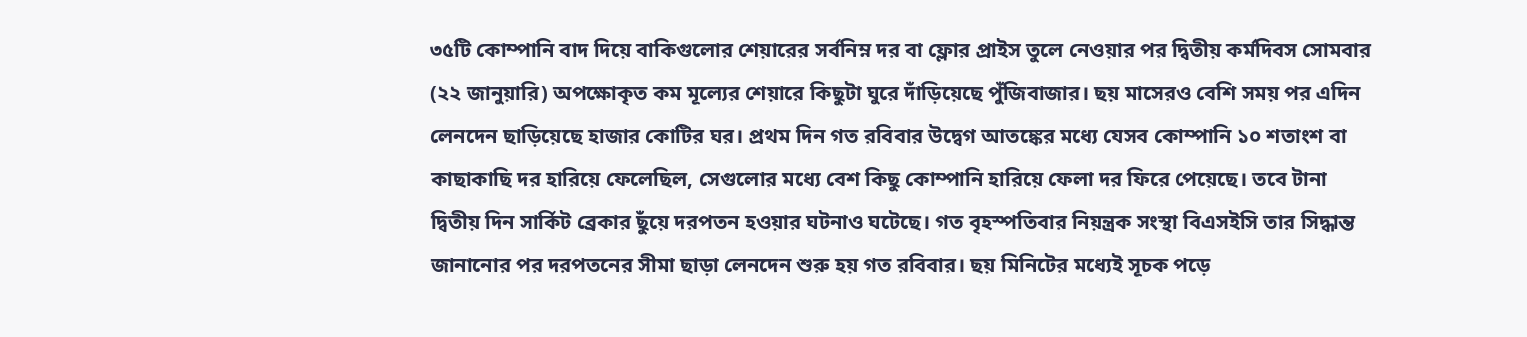৩৫টি কোম্পানি বাদ দিয়ে বাকিগুলোর শেয়ারের সর্বনিম্ন দর বা ফ্লোর প্রাইস তুলে নেওয়ার পর দ্বিতীয় কর্মদিবস সোমবার (২২ জানুয়ারি) অপক্ষোকৃত কম মূল্যের শেয়ারে কিছুটা ঘুরে দাঁড়িয়েছে পুঁজিবাজার। ছয় মাসেরও বেশি সময় পর এদিন লেনদেন ছাড়িয়েছে হাজার কোটির ঘর। প্রথম দিন গত রবিবার উদ্বেগ আতঙ্কের মধ্যে যেসব কোম্পানি ১০ শতাংশ বা কাছাকাছি দর হারিয়ে ফেলেছিল, সেগুলোর মধ্যে বেশ কিছু কোম্পানি হারিয়ে ফেলা দর ফিরে পেয়েছে। তবে টানা দ্বিতীয় দিন সার্কিট ব্রেকার ছুঁয়ে দরপতন হওয়ার ঘটনাও ঘটেছে। গত বৃহস্পতিবার নিয়ন্ত্রক সংস্থা বিএসইসি তার সিদ্ধান্ত জানানোর পর দরপতনের সীমা ছাড়া লেনদেন শুরু হয় গত রবিবার। ছয় মিনিটের মধ্যেই সূচক পড়ে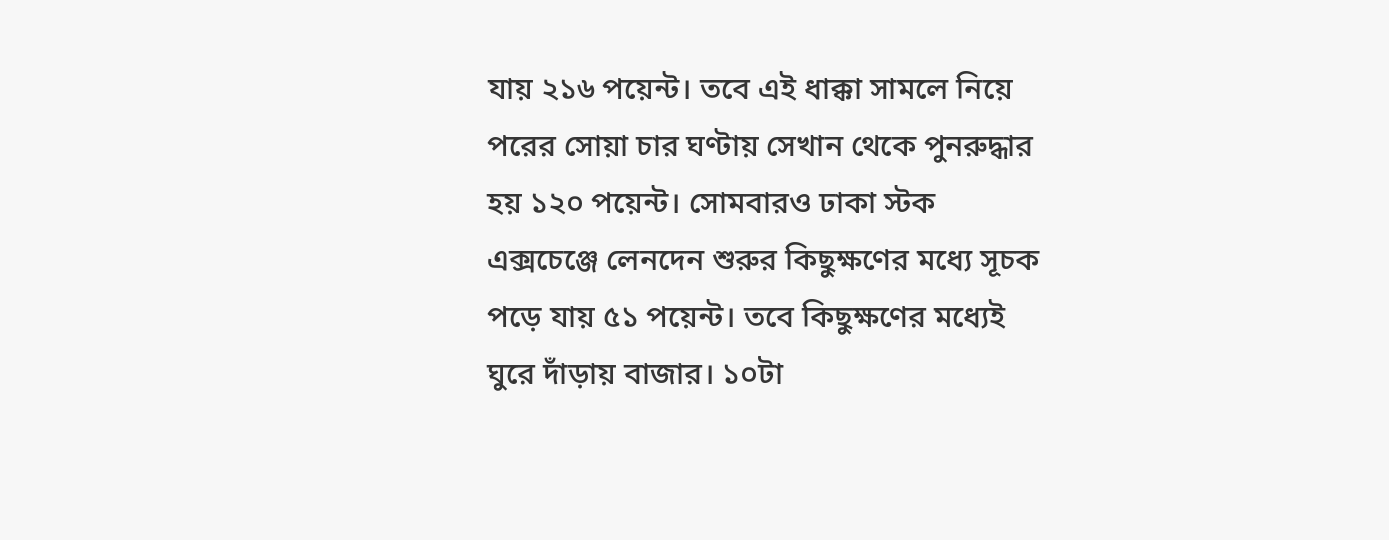যায় ২১৬ পয়েন্ট। তবে এই ধাক্কা সামলে নিয়ে পরের সোয়া চার ঘণ্টায় সেখান থেকে পুনরুদ্ধার হয় ১২০ পয়েন্ট। সোমবারও ঢাকা স্টক এক্সচেঞ্জে লেনদেন শুরুর কিছুক্ষণের মধ্যে সূচক পড়ে যায় ৫১ পয়েন্ট। তবে কিছুক্ষণের মধ্যেই ঘুরে দাঁড়ায় বাজার। ১০টা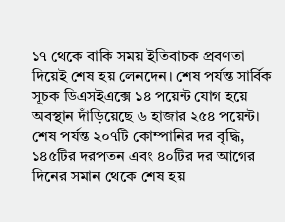১৭ থেকে বাকি সময় ইতিবাচক প্রবণতা দিয়েই শেষ হয় লেনদেন। শেষ পর্যন্ত সার্বিক সূচক ডিএসইএক্সে ১৪ পয়েন্ট যোগ হয়ে অবস্থান দাঁড়িয়েছে ৬ হাজার ২৫৪ পয়েন্ট। শেষ পর্যন্ত ২০৭টি কোম্পানির দর বৃদ্ধি, ১৪৫টির দরপতন এবং ৪০টির দর আগের দিনের সমান থেকে শেষ হয়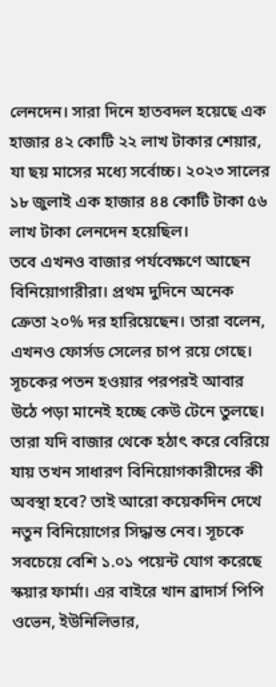লেনদেন। সারা দিনে হাতবদল হয়েছে এক হাজার ৪২ কোটি ২২ লাখ টাকার শেয়ার, যা ছয় মাসের মধ্যে সর্বোচ্চ। ২০২৩ সালের ১৮ জুলাই এক হাজার ৪৪ কোটি টাকা ৫৬ লাখ টাকা লেনদেন হয়েছিল।
তবে এখনও বাজার পর্যবেক্ষণে আছেন বিনিয়োগারীরা। প্রথম দুদিনে অনেক ক্রেতা ২০% দর হারিয়েছেন। তারা বলেন, এখনও ফোর্সড সেলের চাপ রয়ে গেছে। সূচকের পতন হওয়ার পরপরই আবার উঠে পড়া মানেই হচ্ছে কেউ টেনে তুলছে। তারা যদি বাজার থেকে হঠাৎ করে বেরিয়ে যায় তখন সাধারণ বিনিয়োগকারীদের কী অবস্থা হবে? তাই আরো কয়েকদিন দেখে নতুন বিনিয়োগের সিদ্ধান্ত নেব। সূচকে সবচেয়ে বেশি ১.০১ পয়েন্ট যোগ করেছে স্কয়ার ফার্মা। এর বাইরে খান ব্রাদার্স পিপি ওভেন, ইউনিলিভার,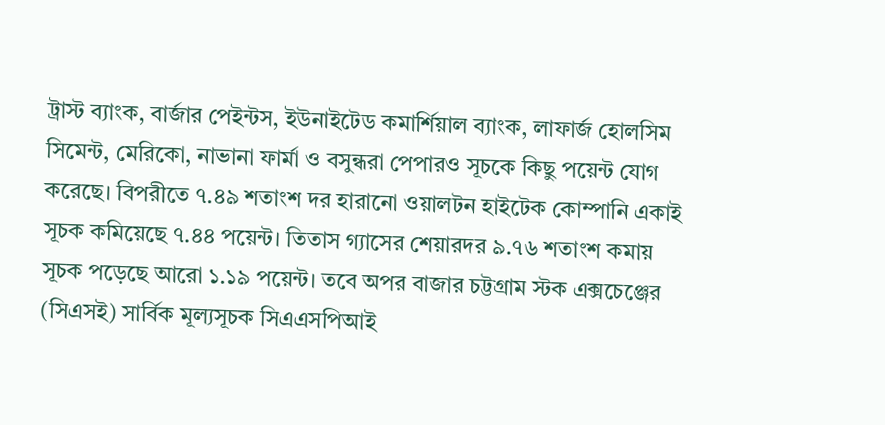ট্রাস্ট ব্যাংক, বার্জার পেইন্টস, ইউনাইটেড কমার্শিয়াল ব্যাংক, লাফার্জ হোলসিম সিমেন্ট, মেরিকো, নাভানা ফার্মা ও বসুন্ধরা পেপারও সূচকে কিছু পয়েন্ট যোগ করেছে। বিপরীতে ৭.৪৯ শতাংশ দর হারানো ওয়ালটন হাইটেক কোম্পানি একাই সূচক কমিয়েছে ৭.৪৪ পয়েন্ট। তিতাস গ্যাসের শেয়ারদর ৯.৭৬ শতাংশ কমায় সূচক পড়েছে আরো ১.১৯ পয়েন্ট। তবে অপর বাজার চট্টগ্রাম স্টক এক্সচেঞ্জের (সিএসই) সার্বিক মূল্যসূচক সিএএসপিআই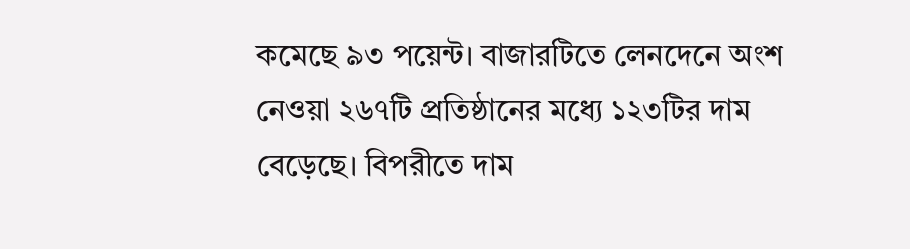কমেছে ৯৩ পয়েন্ট। বাজারটিতে লেনদেনে অংশ নেওয়া ২৬৭টি প্রতিষ্ঠানের মধ্যে ১২৩টির দাম বেড়েছে। বিপরীতে দাম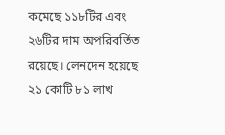কমেছে ১১৮টির এবং ২৬টির দাম অপরিবর্তিত রয়েছে। লেনদেন হয়েছে ২১ কোটি ৮১ লাখ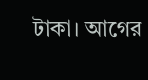টাকা। আগের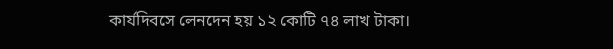কার্যদিবসে লেনদেন হয় ১২ কোটি ৭৪ লাখ টাকা।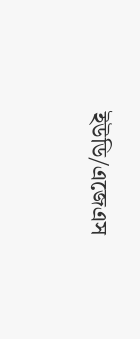ইউডি/এজেএস